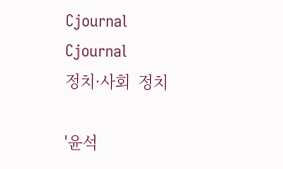Cjournal
Cjournal
정치·사회  정치

'윤석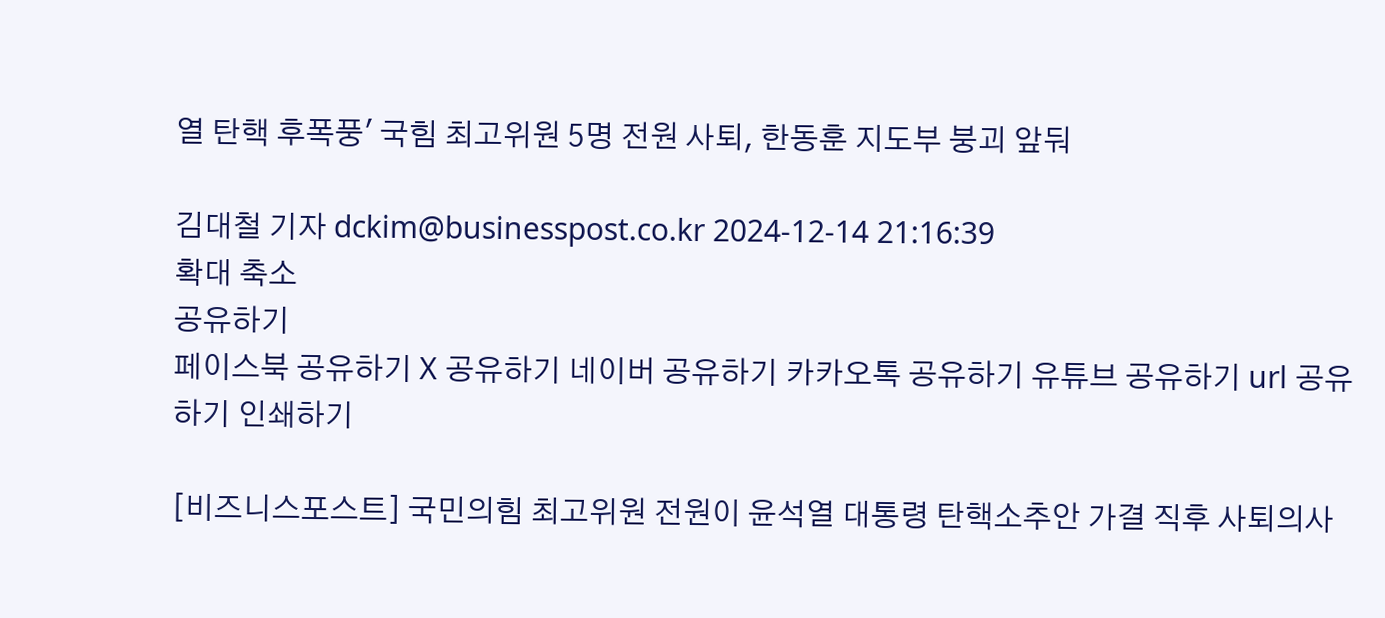열 탄핵 후폭풍' 국힘 최고위원 5명 전원 사퇴, 한동훈 지도부 붕괴 앞둬

김대철 기자 dckim@businesspost.co.kr 2024-12-14 21:16:39
확대 축소
공유하기
페이스북 공유하기 X 공유하기 네이버 공유하기 카카오톡 공유하기 유튜브 공유하기 url 공유하기 인쇄하기

[비즈니스포스트] 국민의힘 최고위원 전원이 윤석열 대통령 탄핵소추안 가결 직후 사퇴의사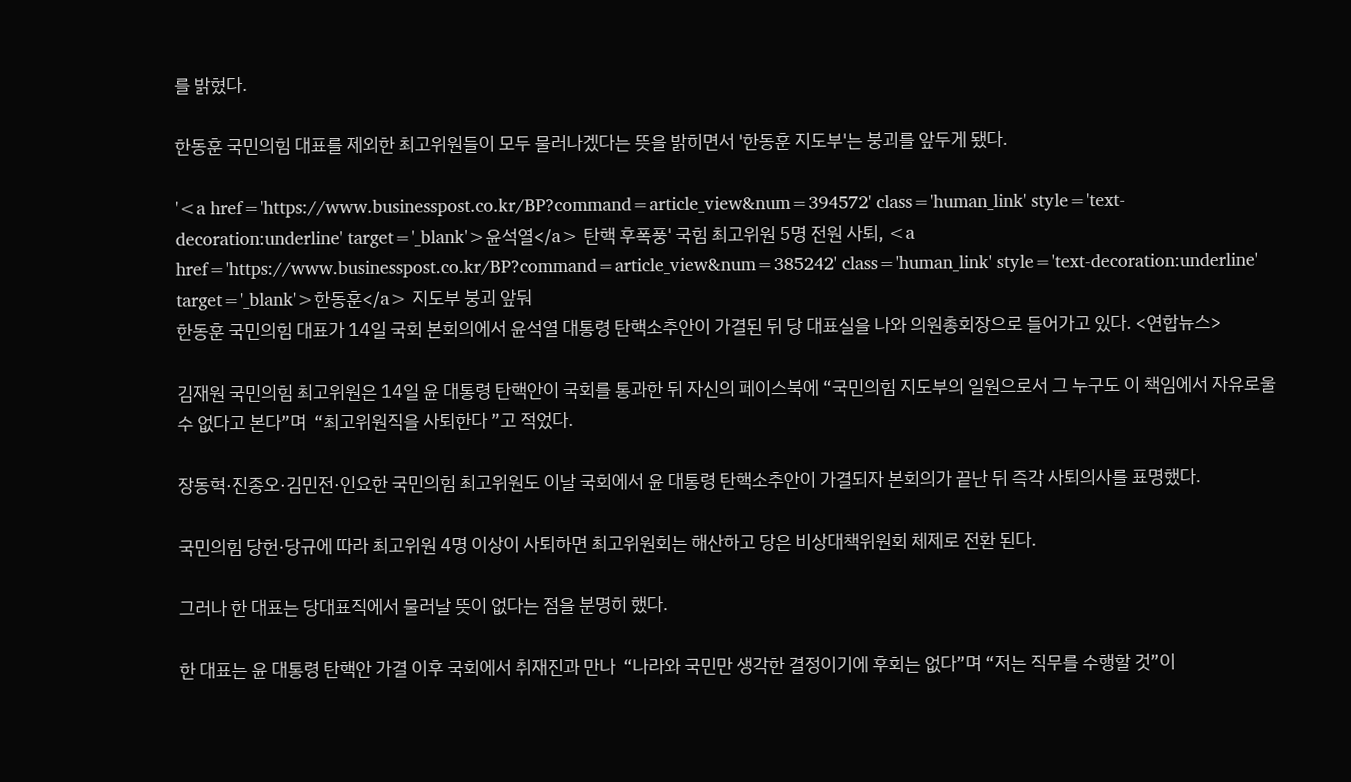를 밝혔다.

한동훈 국민의힘 대표를 제외한 최고위원들이 모두 물러나겠다는 뜻을 밝히면서 '한동훈 지도부'는 붕괴를 앞두게 됐다.

'<a href='https://www.businesspost.co.kr/BP?command=article_view&num=394572' class='human_link' style='text-decoration:underline' target='_blank'>윤석열</a> 탄핵 후폭풍' 국힘 최고위원 5명 전원 사퇴, <a href='https://www.businesspost.co.kr/BP?command=article_view&num=385242' class='human_link' style='text-decoration:underline' target='_blank'>한동훈</a> 지도부 붕괴 앞둬
한동훈 국민의힘 대표가 14일 국회 본회의에서 윤석열 대통령 탄핵소추안이 가결된 뒤 당 대표실을 나와 의원총회장으로 들어가고 있다. <연합뉴스>

김재원 국민의힘 최고위원은 14일 윤 대통령 탄핵안이 국회를 통과한 뒤 자신의 페이스북에 “국민의힘 지도부의 일원으로서 그 누구도 이 책임에서 자유로울 수 없다고 본다”며  “최고위원직을 사퇴한다 ”고 적었다.

장동혁·진종오·김민전·인요한 국민의힘 최고위원도 이날 국회에서 윤 대통령 탄핵소추안이 가결되자 본회의가 끝난 뒤 즉각 사퇴의사를 표명했다.

국민의힘 당헌·당규에 따라 최고위원 4명 이상이 사퇴하면 최고위원회는 해산하고 당은 비상대책위원회 체제로 전환 된다.

그러나 한 대표는 당대표직에서 물러날 뜻이 없다는 점을 분명히 했다.

한 대표는 윤 대통령 탄핵안 가결 이후 국회에서 취재진과 만나  “나라와 국민만 생각한 결정이기에 후회는 없다”며 “저는 직무를 수행할 것”이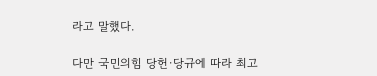라고 말했다.

다만 국민의힘 당헌·당규에 따라 최고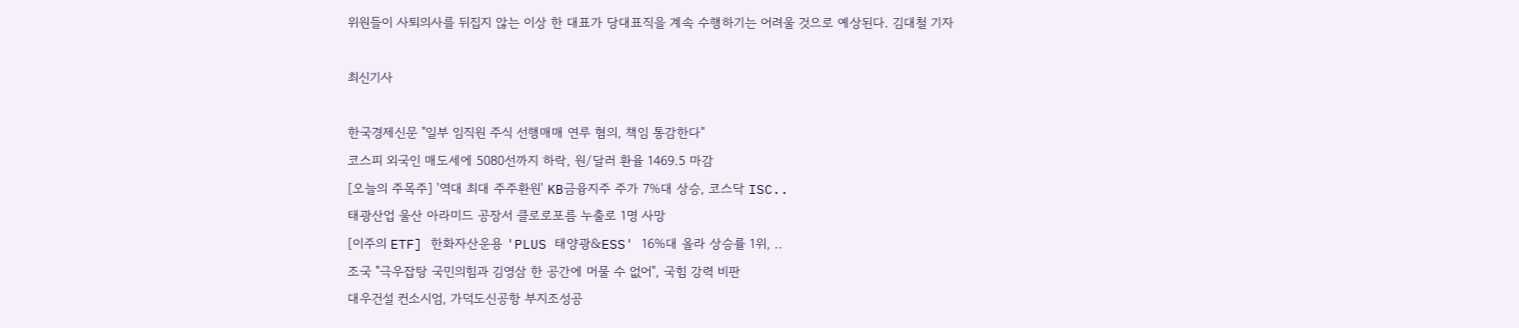위원들이 사퇴의사를 뒤집지 않는 이상 한 대표가 당대표직을 계속 수행하기는 어려울 것으로 예상된다. 김대철 기자

최신기사

한국경제신문 "일부 임직원 주식 선행매매 연루 혐의, 책임 통감한다"
코스피 외국인 매도세에 5080선까지 하락, 원/달러 환율 1469.5 마감
[오늘의 주목주] '역대 최대 주주환원' KB금융지주 주가 7%대 상승, 코스닥 ISC..
태광산업 울산 아라미드 공장서 클로로포름 누출로 1명 사망
[이주의 ETF] 한화자산운용 'PLUS 태양광&ESS' 16%대 올라 상승률 1위, ..
조국 "극우잡탕 국민의힘과 김영삼 한 공간에 머물 수 없어", 국힘 강력 비판
대우건설 컨소시엄, 가덕도신공항 부지조성공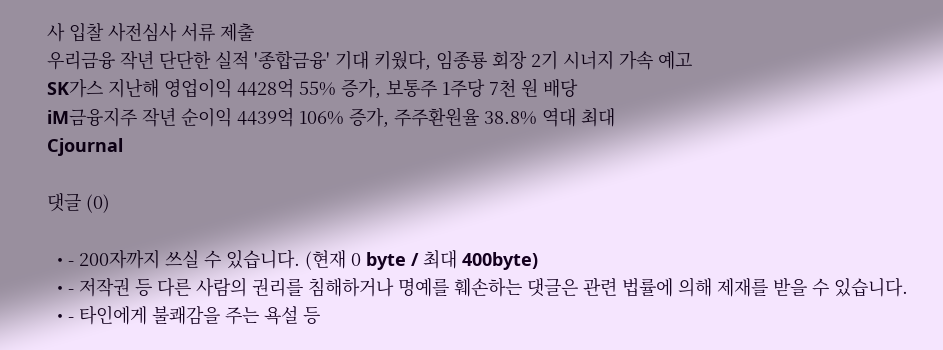사 입찰 사전심사 서류 제출
우리금융 작년 단단한 실적 '종합금융' 기대 키웠다, 임종룡 회장 2기 시너지 가속 예고
SK가스 지난해 영업이익 4428억 55% 증가, 보통주 1주당 7천 원 배당
iM금융지주 작년 순이익 4439억 106% 증가, 주주환원율 38.8% 역대 최대
Cjournal

댓글 (0)

  • - 200자까지 쓰실 수 있습니다. (현재 0 byte / 최대 400byte)
  • - 저작권 등 다른 사람의 권리를 침해하거나 명예를 훼손하는 댓글은 관련 법률에 의해 제재를 받을 수 있습니다.
  • - 타인에게 불쾌감을 주는 욕설 등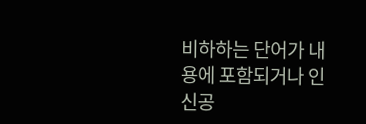비하하는 단어가 내용에 포함되거나 인신공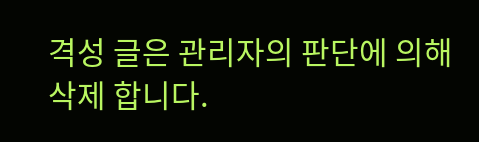격성 글은 관리자의 판단에 의해 삭제 합니다.